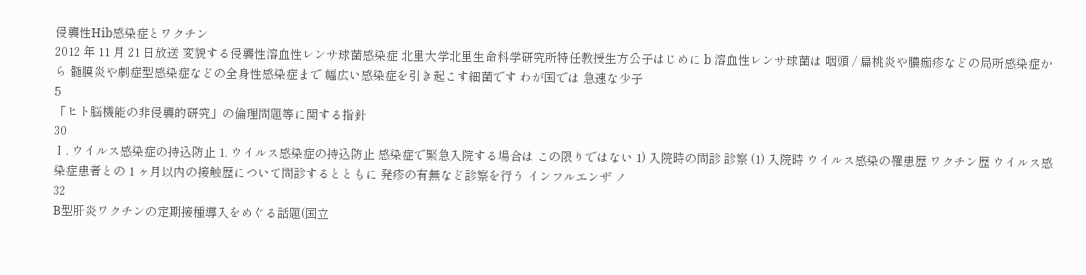侵襲性Hib感染症とワクチン
2012 年 11 月 21 日放送 変貌する侵襲性溶血性レンサ球菌感染症 北里大学北里生命科学研究所特任教授生方公子はじめに b 溶血性レンサ球菌は 咽頭 / 扁桃炎や膿痂疹などの局所感染症から 髄膜炎や劇症型感染症などの全身性感染症まで 幅広い感染症を引き起こす細菌です わが国では 急速な少子
5
「ヒト脳機能の非侵襲的研究」の倫理問題等に関する指針
30
Ⅰ. ウイルス感染症の持込防止 1. ウイルス感染症の持込防止 感染症で緊急入院する場合は この限りではない 1) 入院時の問診 診察 (1) 入院時 ウイルス感染の罹患歴 ワクチン歴 ウイルス感染症患者との 1 ヶ月以内の接触歴について問診するとともに 発疹の有無など診察を行う インフルエンザ ノ
32
B型肝炎ワクチンの定期接種導入をめぐる話題(国立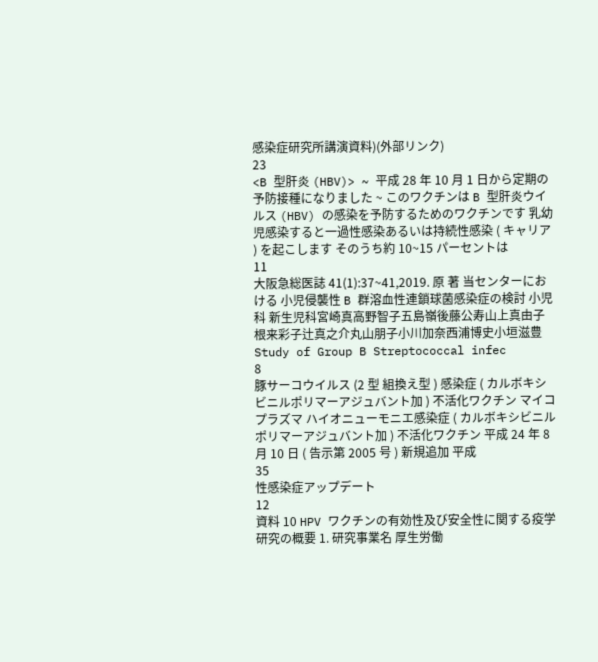感染症研究所講演資料)(外部リンク)
23
<B 型肝炎 (HBV)> ~ 平成 28 年 10 月 1 日から定期の予防接種になりました ~ このワクチンは B 型肝炎ウイルス (HBV) の感染を予防するためのワクチンです 乳幼児感染すると一過性感染あるいは持続性感染 ( キャリア ) を起こします そのうち約 10~15 パーセントは
11
大阪急総医誌 41(1):37~41,2019. 原 著 当センターにおける 小児侵襲性 B 群溶血性連鎖球菌感染症の検討 小児科 新生児科宮崎真高野智子五島嶺後藤公寿山上真由子根来彩子辻真之介丸山朋子小川加奈西浦博史小垣滋豊 Study of Group B Streptococcal infec
8
豚サーコウイルス (2 型 組換え型 ) 感染症 ( カルボキシビニルポリマーアジュバント加 ) 不活化ワクチン マイコプラズマ ハイオニューモニエ感染症 ( カルボキシビニルポリマーアジュバント加 ) 不活化ワクチン 平成 24 年 8 月 10 日 ( 告示第 2005 号 ) 新規追加 平成
35
性感染症アップデート
12
資料 10 HPV ワクチンの有効性及び安全性に関する疫学研究の概要 1. 研究事業名 厚生労働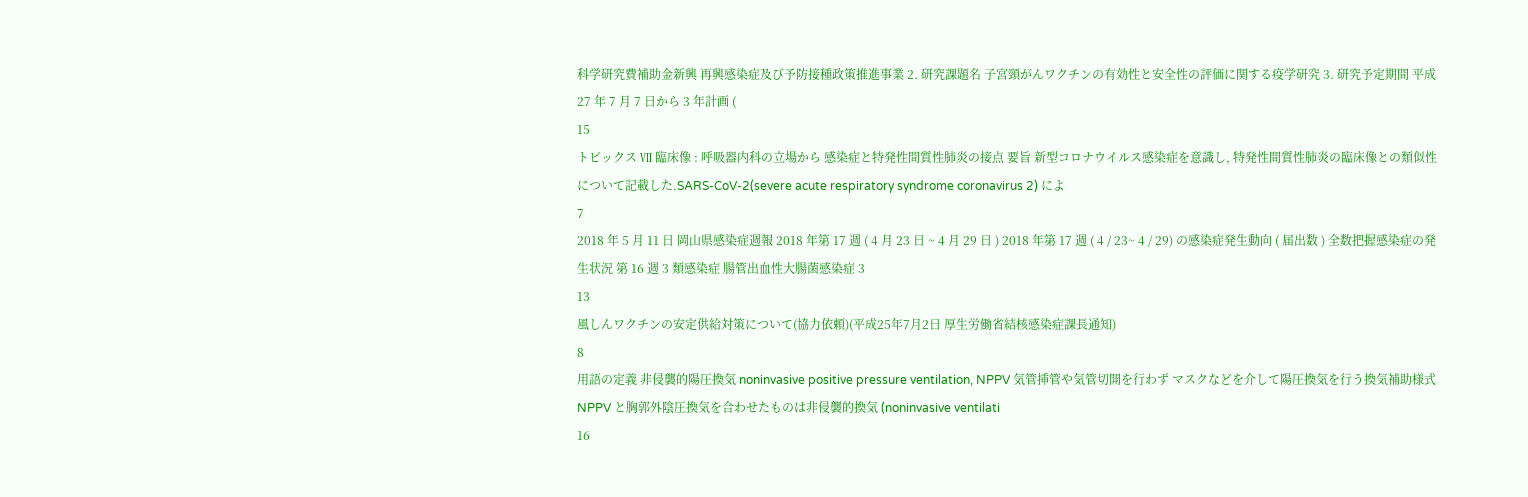科学研究費補助金新興 再興感染症及び予防接種政策推進事業 2. 研究課題名 子宮頸がんワクチンの有効性と安全性の評価に関する疫学研究 3. 研究予定期間 平成 27 年 7 月 7 日から 3 年計画 (
15
トピックス Ⅶ 臨床像 : 呼吸器内科の立場から 感染症と特発性間質性肺炎の接点 要旨 新型コロナウイルス感染症を意識し, 特発性間質性肺炎の臨床像との類似性について記載した.SARS-CoV-2(severe acute respiratory syndrome coronavirus 2) によ
7
2018 年 5 月 11 日 岡山県感染症週報 2018 年第 17 週 ( 4 月 23 日 ~ 4 月 29 日 ) 2018 年第 17 週 ( 4 / 23~ 4 / 29) の感染症発生動向 ( 届出数 ) 全数把握感染症の発生状況 第 16 週 3 類感染症 腸管出血性大腸菌感染症 3
13
風しんワクチンの安定供給対策について(協力依頼)(平成25年7月2日 厚生労働省結核感染症課長通知)
8
用語の定義 非侵襲的陽圧換気 noninvasive positive pressure ventilation, NPPV 気管挿管や気管切開を行わず マスクなどを介して陽圧換気を行う換気補助様式 NPPV と胸郭外陰圧換気を合わせたものは非侵襲的換気 (noninvasive ventilati
16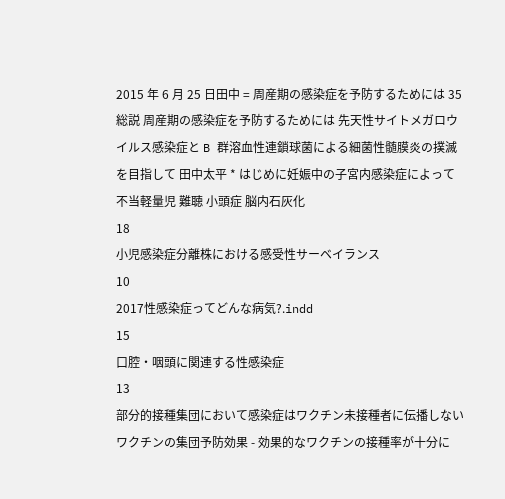2015 年 6 月 25 日田中 = 周産期の感染症を予防するためには 35 総説 周産期の感染症を予防するためには 先天性サイトメガロウイルス感染症と B 群溶血性連鎖球菌による細菌性髄膜炎の撲滅を目指して 田中太平 * はじめに妊娠中の子宮内感染症によって 不当軽量児 難聴 小頭症 脳内石灰化
18
小児感染症分離株における感受性サーベイランス
10
2017性感染症ってどんな病気?.indd
15
口腔・咽頭に関連する性感染症
13
部分的接種集団において感染症はワクチン未接種者に伝播しない ワクチンの集団予防効果 - 効果的なワクチンの接種率が十分に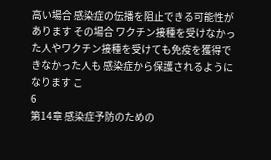高い場合 感染症の伝播を阻止できる可能性があります その場合 ワクチン接種を受けなかった人やワクチン接種を受けても免疫を獲得できなかった人も 感染症から保護されるようになります こ
6
第14章 感染症予防のための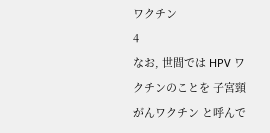ワクチン
4
なお, 世間では HPV ワクチンのことを 子宮頸がんワクチン と呼んで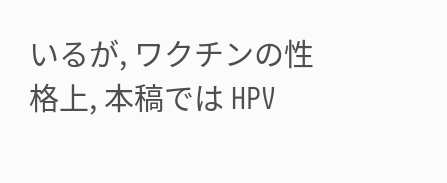いるが, ワクチンの性格上, 本稿では HPV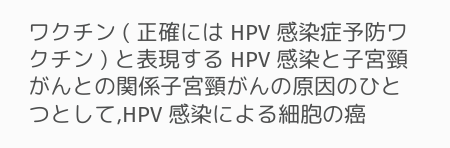ワクチン ( 正確には HPV 感染症予防ワクチン ) と表現する HPV 感染と子宮頸がんとの関係子宮頸がんの原因のひとつとして,HPV 感染による細胞の癌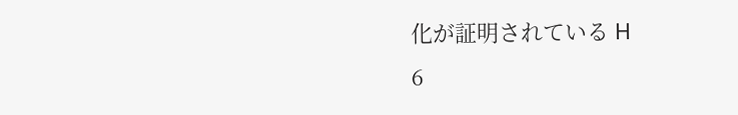化が証明されている H
6